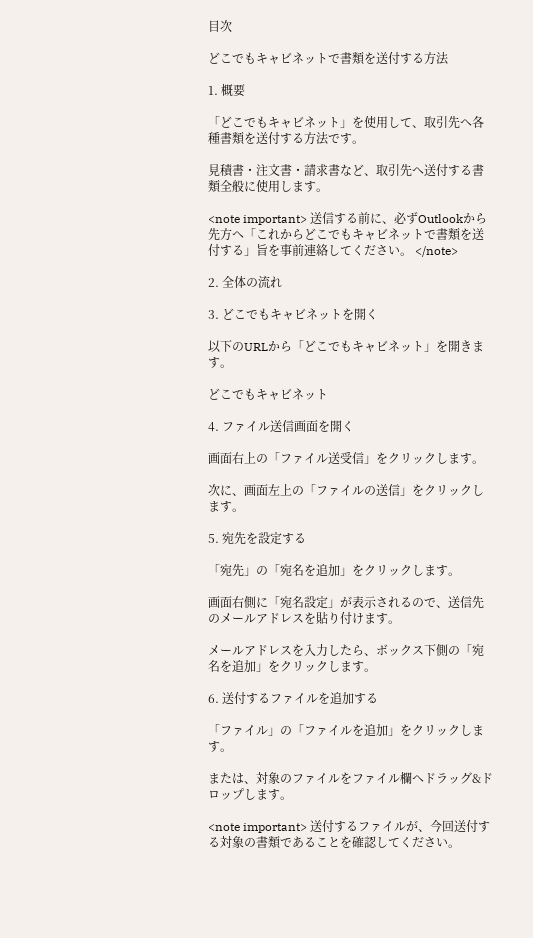目次

どこでもキャビネットで書類を送付する方法

1. 概要

「どこでもキャビネット」を使用して、取引先へ各種書類を送付する方法です。

見積書・注文書・請求書など、取引先へ送付する書類全般に使用します。

<note important> 送信する前に、必ずOutlookから先方へ「これからどこでもキャビネットで書類を送付する」旨を事前連絡してください。 </note>

2. 全体の流れ

3. どこでもキャビネットを開く

以下のURLから「どこでもキャビネット」を開きます。

どこでもキャビネット

4. ファイル送信画面を開く

画面右上の「ファイル送受信」をクリックします。

次に、画面左上の「ファイルの送信」をクリックします。

5. 宛先を設定する

「宛先」の「宛名を追加」をクリックします。

画面右側に「宛名設定」が表示されるので、送信先のメールアドレスを貼り付けます。

メールアドレスを入力したら、ボックス下側の「宛名を追加」をクリックします。

6. 送付するファイルを追加する

「ファイル」の「ファイルを追加」をクリックします。

または、対象のファイルをファイル欄へドラッグ&ドロップします。

<note important> 送付するファイルが、今回送付する対象の書類であることを確認してください。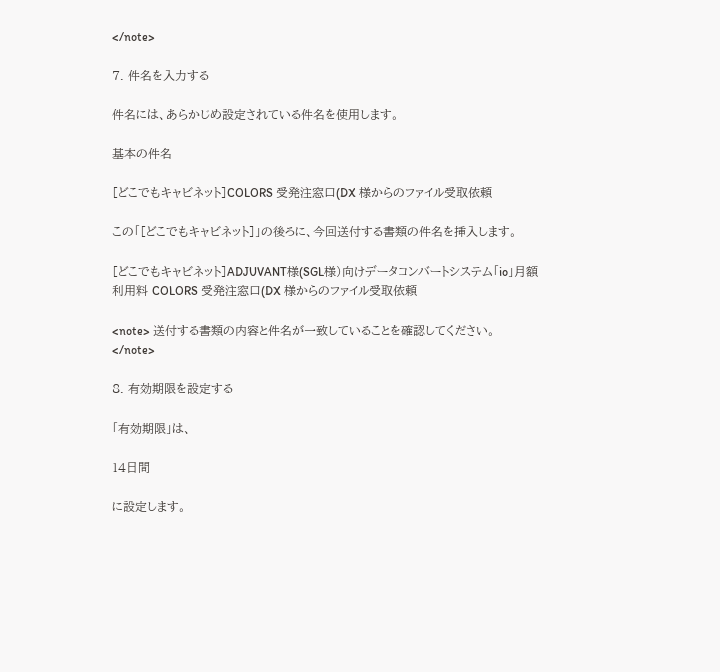</note>

7. 件名を入力する

件名には、あらかじめ設定されている件名を使用します。

基本の件名

[どこでもキャビネット]COLORS 受発注窓口(DX 様からのファイル受取依頼

この「[どこでもキャビネット]」の後ろに、今回送付する書類の件名を挿入します。

[どこでもキャビネット]ADJUVANT様(SGL様)向けデータコンバートシステム「io」月額利用料 COLORS 受発注窓口(DX 様からのファイル受取依頼

<note> 送付する書類の内容と件名が一致していることを確認してください。 </note>

8. 有効期限を設定する

「有効期限」は、

14日間

に設定します。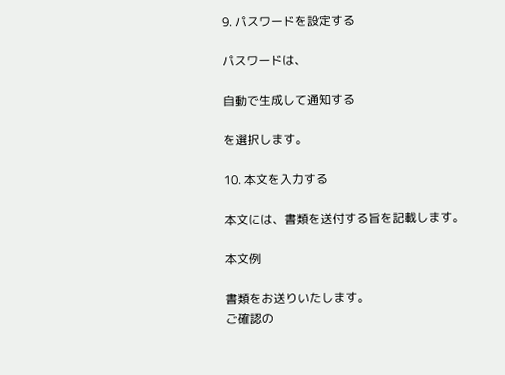9. パスワードを設定する

パスワードは、

自動で生成して通知する

を選択します。

10. 本文を入力する

本文には、書類を送付する旨を記載します。

本文例

書類をお送りいたします。
ご確認の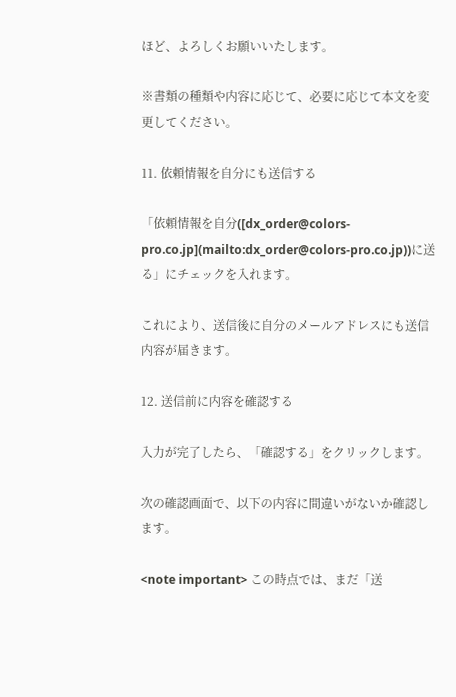ほど、よろしくお願いいたします。

※書類の種類や内容に応じて、必要に応じて本文を変更してください。

11. 依頼情報を自分にも送信する

「依頼情報を自分([dx_order@colors-pro.co.jp](mailto:dx_order@colors-pro.co.jp))に送る」にチェックを入れます。

これにより、送信後に自分のメールアドレスにも送信内容が届きます。

12. 送信前に内容を確認する

入力が完了したら、「確認する」をクリックします。

次の確認画面で、以下の内容に間違いがないか確認します。

<note important> この時点では、まだ「送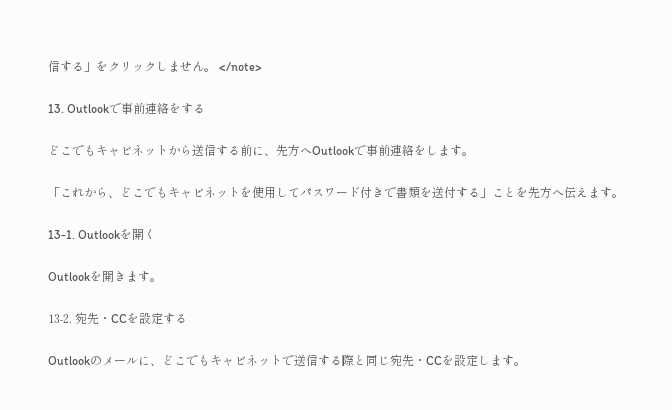信する」をクリックしません。 </note>

13. Outlookで事前連絡をする

どこでもキャビネットから送信する前に、先方へOutlookで事前連絡をします。

「これから、どこでもキャビネットを使用してパスワード付きで書類を送付する」ことを先方へ伝えます。

13-1. Outlookを開く

Outlookを開きます。

13-2. 宛先・CCを設定する

Outlookのメールに、どこでもキャビネットで送信する際と同じ宛先・CCを設定します。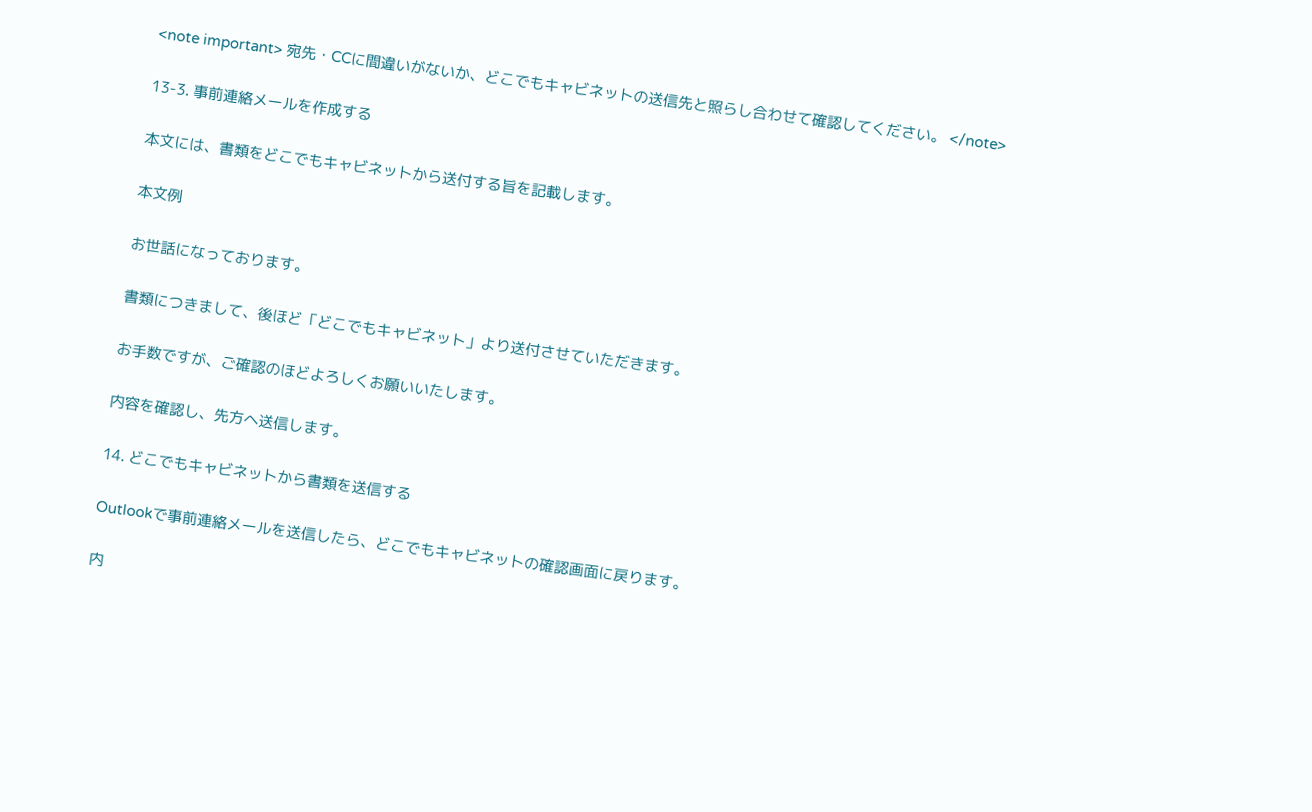<note important> 宛先・CCに間違いがないか、どこでもキャビネットの送信先と照らし合わせて確認してください。 </note>

13-3. 事前連絡メールを作成する

本文には、書類をどこでもキャビネットから送付する旨を記載します。

本文例

お世話になっております。

書類につきまして、後ほど「どこでもキャビネット」より送付させていただきます。

お手数ですが、ご確認のほどよろしくお願いいたします。

内容を確認し、先方へ送信します。

14. どこでもキャビネットから書類を送信する

Outlookで事前連絡メールを送信したら、どこでもキャビネットの確認画面に戻ります。

内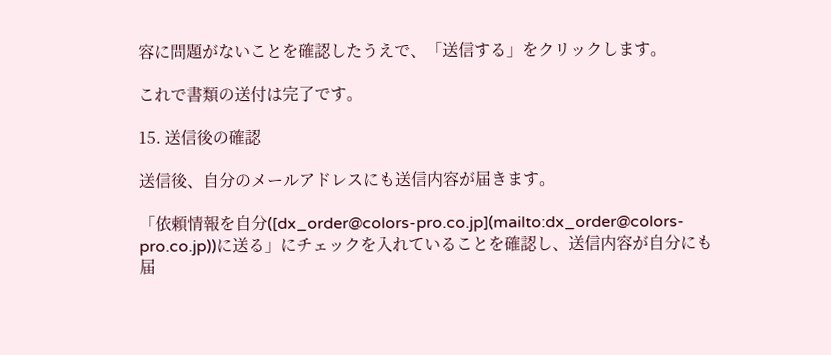容に問題がないことを確認したうえで、「送信する」をクリックします。

これで書類の送付は完了です。

15. 送信後の確認

送信後、自分のメールアドレスにも送信内容が届きます。

「依頼情報を自分([dx_order@colors-pro.co.jp](mailto:dx_order@colors-pro.co.jp))に送る」にチェックを入れていることを確認し、送信内容が自分にも届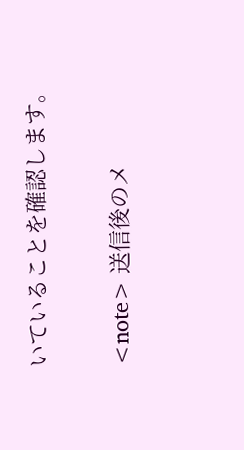いていることを確認します。

<note> 送信後のメ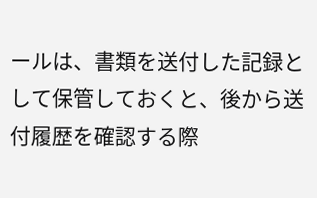ールは、書類を送付した記録として保管しておくと、後から送付履歴を確認する際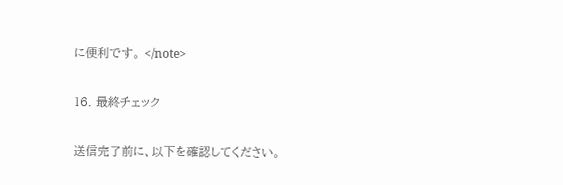に便利です。 </note>

16. 最終チェック

送信完了前に、以下を確認してください。